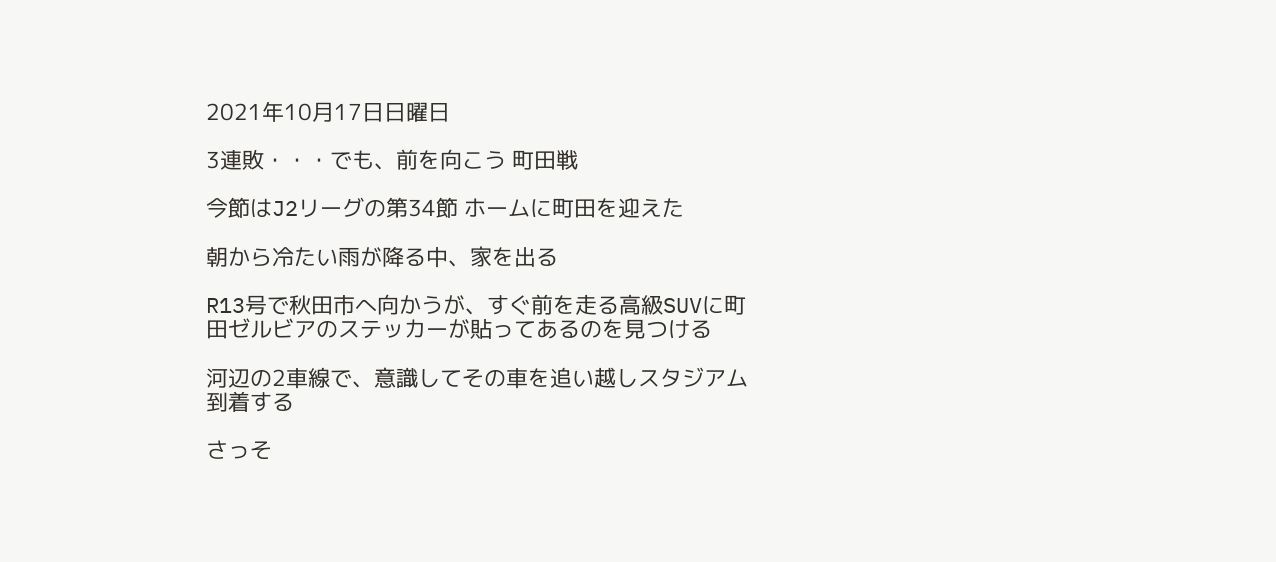2021年10月17日日曜日

3連敗・・・でも、前を向こう 町田戦

今節はJ2リーグの第34節 ホームに町田を迎えた

朝から冷たい雨が降る中、家を出る

R13号で秋田市へ向かうが、すぐ前を走る高級SUVに町田ゼルビアのステッカーが貼ってあるのを見つける

河辺の2車線で、意識してその車を追い越しスタジアム到着する

さっそ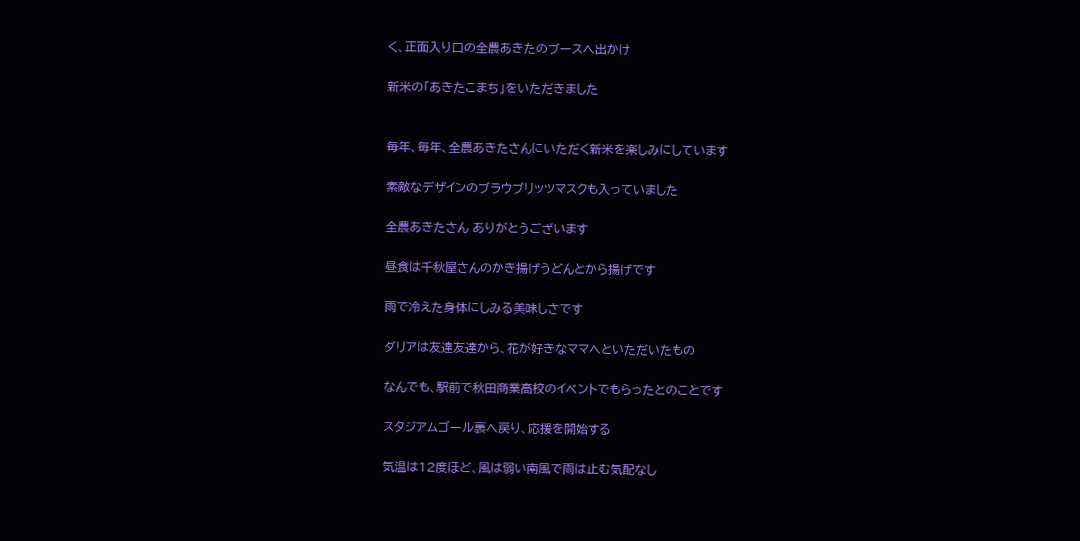く、正面入り口の全農あきたのブースへ出かけ

新米の「あきたこまち」をいただきました


毎年、毎年、全農あきたさんにいただく新米を楽しみにしています

素敵なデザインのブラウブリッツマスクも入っていました

全農あきたさん ありがとうございます

昼食は千秋屋さんのかき揚げうどんとから揚げです

雨で冷えた身体にしみる美味しさです

ダリアは友達友達から、花が好きなママへといただいたもの

なんでも、駅前で秋田商業高校のイベントでもらったとのことです

スタジアムゴール裏へ戻り、応援を開始する

気温は12度ほど、風は弱い南風で雨は止む気配なし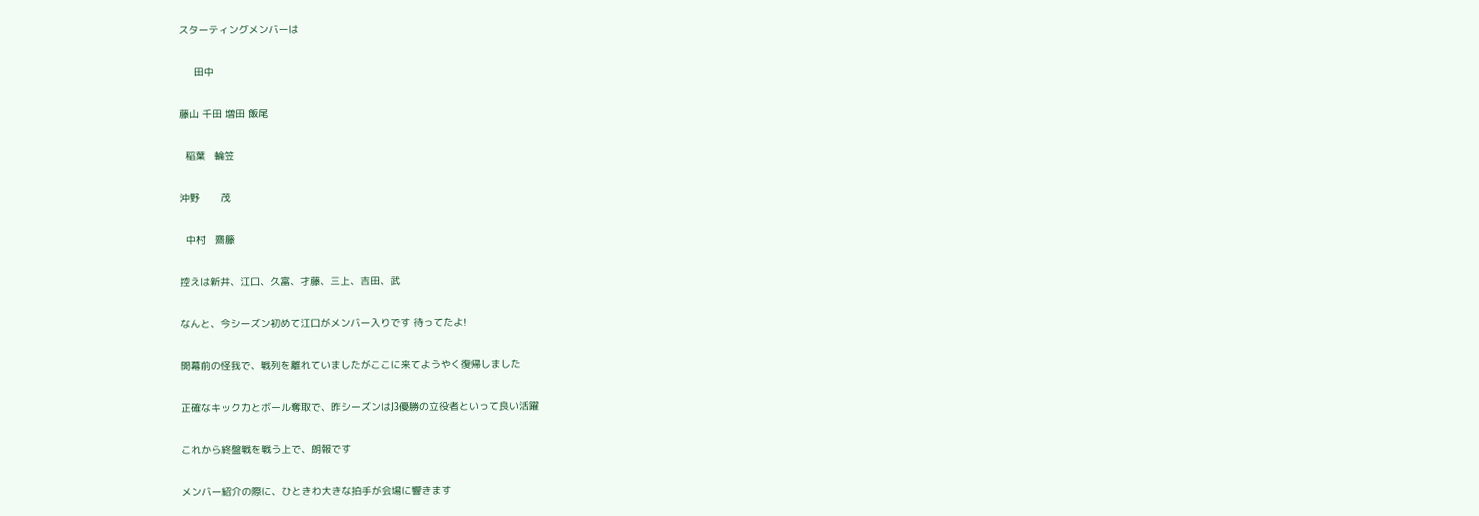スターティングメンバーは

     田中

藤山 千田 増田 飯尾

  稲葉   輪笠

沖野       茂

  中村   齋籐

控えは新井、江口、久富、才藤、三上、吉田、武

なんと、今シーズン初めて江口がメンバー入りです 待ってたよ!

開幕前の怪我で、戦列を離れていましたがここに来てようやく復帰しました

正確なキック力とボール奪取で、昨シーズンはJ3優勝の立役者といって良い活躍

これから終盤戦を戦う上で、朗報です

メンバー紹介の際に、ひときわ大きな拍手が会場に響きます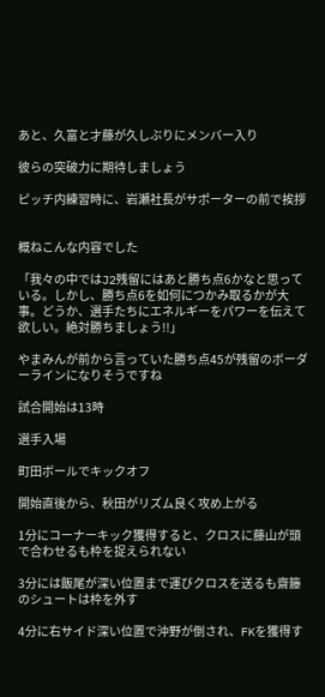あと、久富と才藤が久しぶりにメンバー入り

彼らの突破力に期待しましょう

ピッチ内練習時に、岩瀬社長がサポーターの前で挨拶


概ねこんな内容でした

「我々の中ではJ2残留にはあと勝ち点6かなと思っている。しかし、勝ち点6を如何につかみ取るかが大事。どうか、選手たちにエネルギーをパワーを伝えて欲しい。絶対勝ちましょう!!」

やまみんが前から言っていた勝ち点45が残留のボーダーラインになりそうですね

試合開始は13時

選手入場

町田ボールでキックオフ

開始直後から、秋田がリズム良く攻め上がる

1分にコーナーキック獲得すると、クロスに藤山が頭で合わせるも枠を捉えられない

3分には飯尾が深い位置まで運びクロスを送るも齋籐のシュートは枠を外す

4分に右サイド深い位置で沖野が倒され、FKを獲得す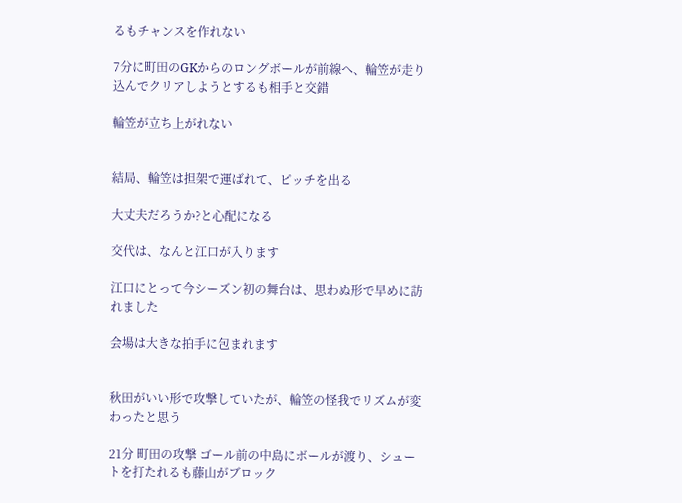るもチャンスを作れない

7分に町田のGKからのロングボールが前線へ、輪笠が走り込んでクリアしようとするも相手と交錯

輪笠が立ち上がれない


結局、輪笠は担架で運ばれて、ピッチを出る

大丈夫だろうか?と心配になる

交代は、なんと江口が入ります

江口にとって今シーズン初の舞台は、思わぬ形で早めに訪れました

会場は大きな拍手に包まれます


秋田がいい形で攻撃していたが、輪笠の怪我でリズムが変わったと思う

21分 町田の攻撃 ゴール前の中島にボールが渡り、シュートを打たれるも藤山がブロック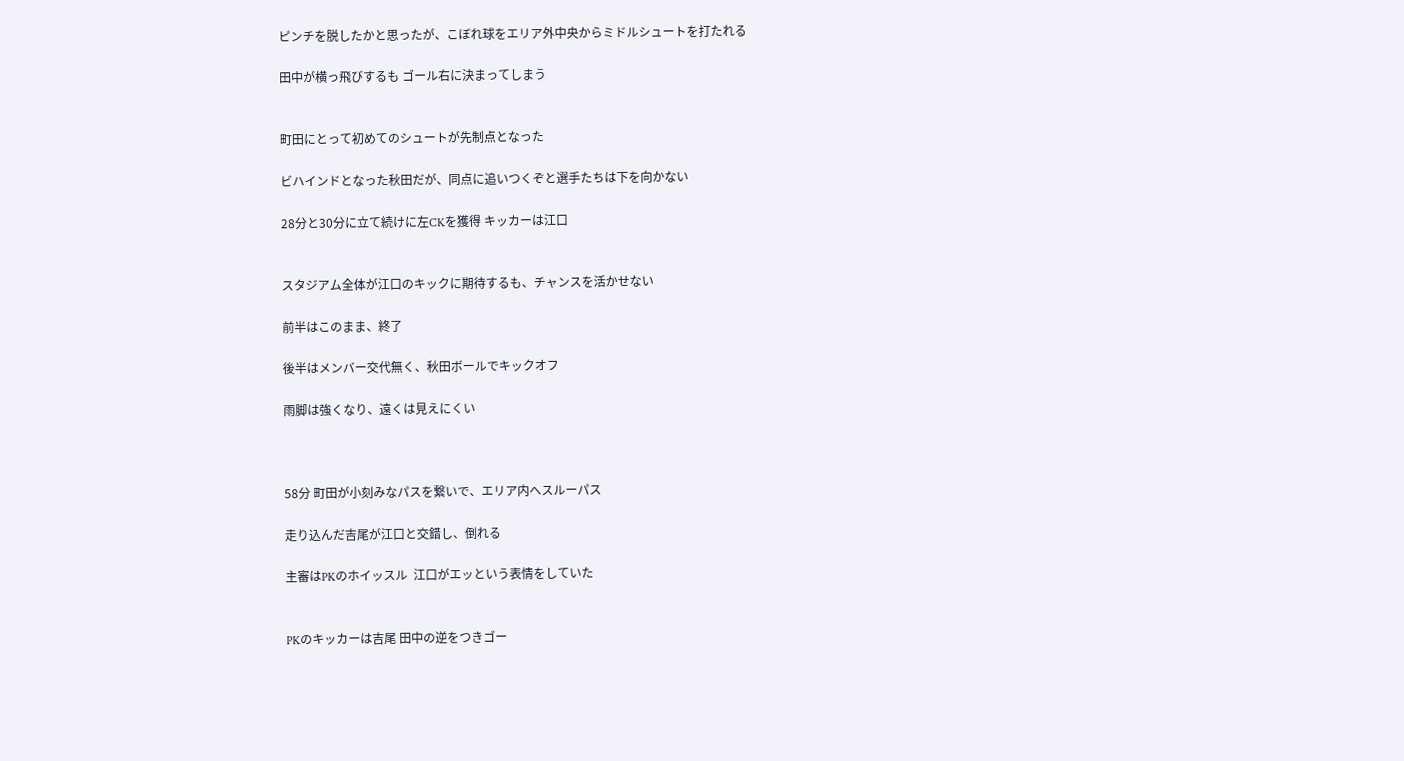ピンチを脱したかと思ったが、こぼれ球をエリア外中央からミドルシュートを打たれる

田中が横っ飛びするも ゴール右に決まってしまう


町田にとって初めてのシュートが先制点となった

ビハインドとなった秋田だが、同点に追いつくぞと選手たちは下を向かない

28分と30分に立て続けに左CKを獲得 キッカーは江口


スタジアム全体が江口のキックに期待するも、チャンスを活かせない

前半はこのまま、終了

後半はメンバー交代無く、秋田ボールでキックオフ

雨脚は強くなり、遠くは見えにくい



58分 町田が小刻みなパスを繋いで、エリア内へスルーパス

走り込んだ吉尾が江口と交錯し、倒れる

主審はPKのホイッスル  江口がエッという表情をしていた


PKのキッカーは吉尾 田中の逆をつきゴー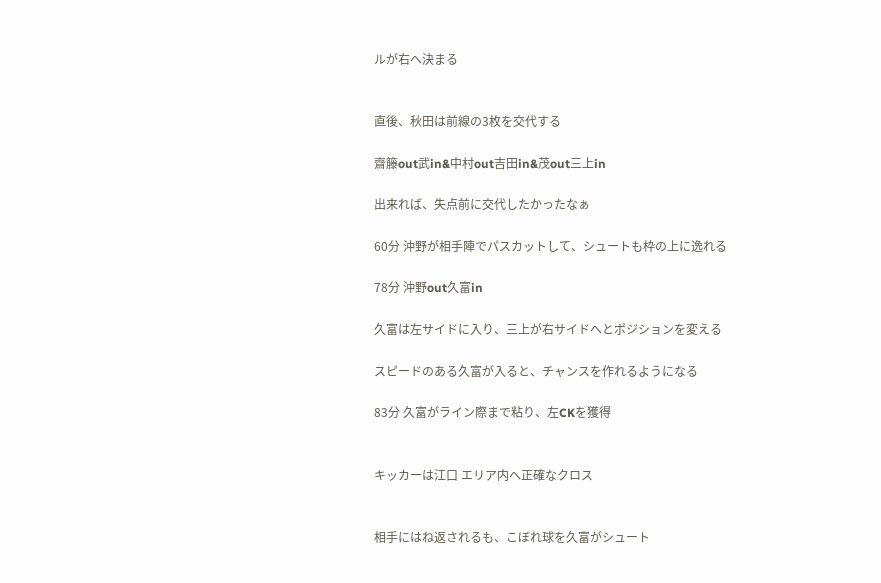ルが右へ決まる


直後、秋田は前線の3枚を交代する

齋籐out武in&中村out吉田in&茂out三上in

出来れば、失点前に交代したかったなぁ

60分 沖野が相手陣でパスカットして、シュートも枠の上に逸れる

78分 沖野out久富in

久富は左サイドに入り、三上が右サイドへとポジションを変える

スピードのある久富が入ると、チャンスを作れるようになる

83分 久富がライン際まで粘り、左CKを獲得


キッカーは江口 エリア内へ正確なクロス


相手にはね返されるも、こぼれ球を久富がシュート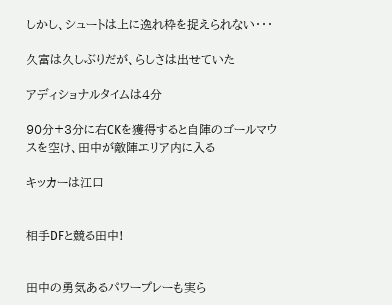しかし、シュートは上に逸れ枠を捉えられない・・・

久富は久しぶりだが、らしさは出せていた

アディショナルタイムは4分

90分+3分に右CKを獲得すると自陣のゴールマウスを空け、田中が敵陣エリア内に入る

キッカーは江口


相手DFと競る田中!


田中の勇気あるパワープレーも実ら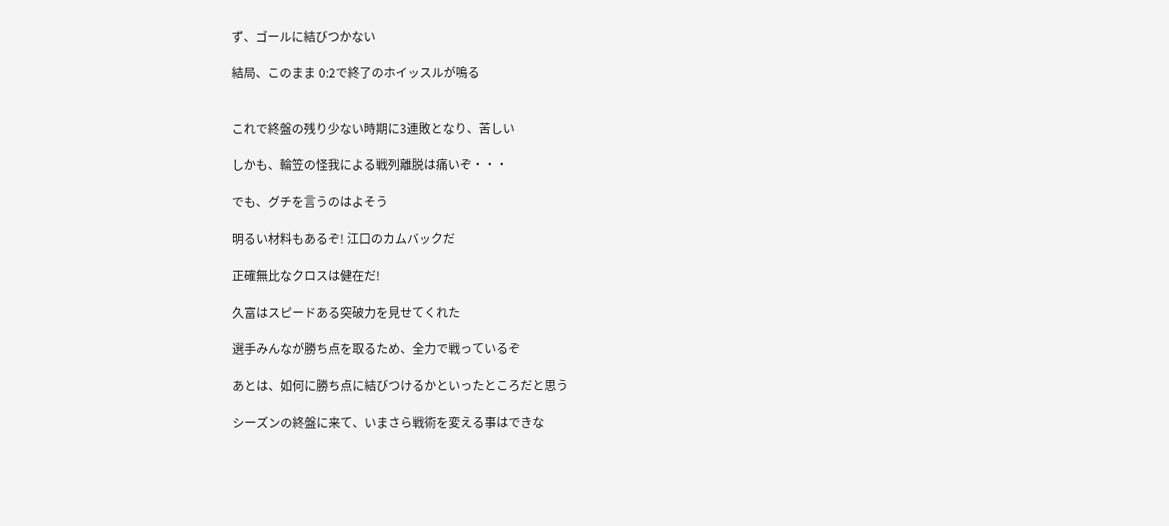ず、ゴールに結びつかない

結局、このまま 0:2で終了のホイッスルが鳴る


これで終盤の残り少ない時期に3連敗となり、苦しい

しかも、輪笠の怪我による戦列離脱は痛いぞ・・・

でも、グチを言うのはよそう

明るい材料もあるぞ! 江口のカムバックだ

正確無比なクロスは健在だ!

久富はスピードある突破力を見せてくれた

選手みんなが勝ち点を取るため、全力で戦っているぞ

あとは、如何に勝ち点に結びつけるかといったところだと思う

シーズンの終盤に来て、いまさら戦術を変える事はできな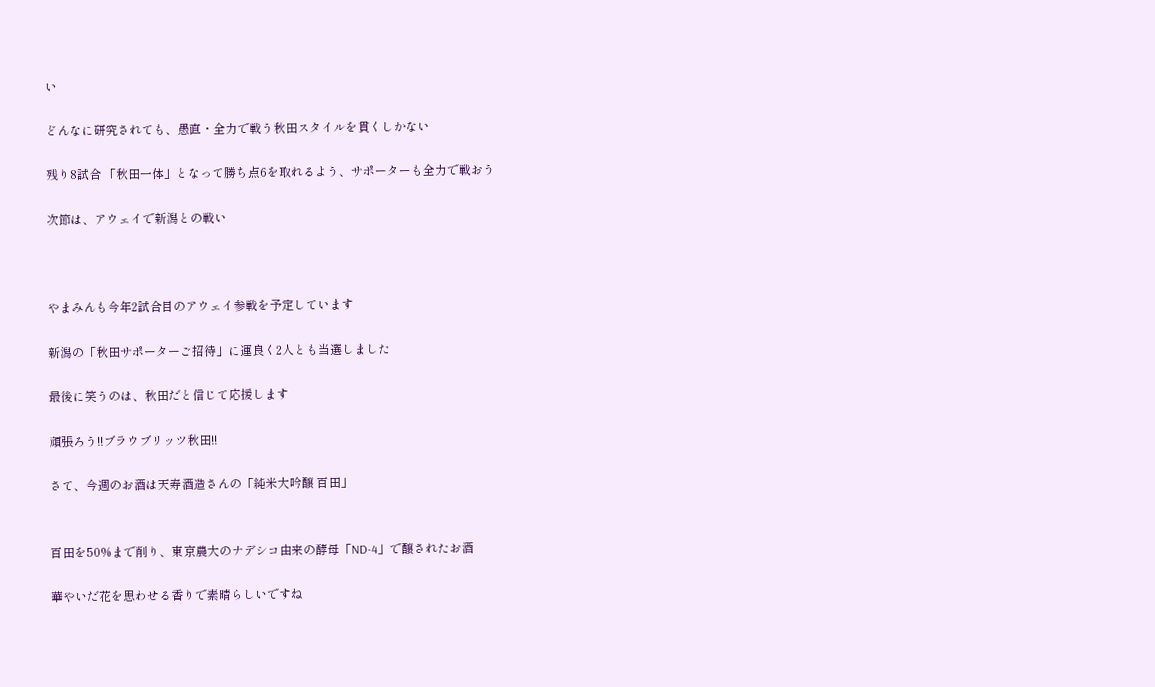い

どんなに研究されても、愚直・全力で戦う秋田スタイルを貫くしかない

残り8試合 「秋田一体」となって勝ち点6を取れるよう、サポーターも全力で戦おう

次節は、アウェイで新潟との戦い



やまみんも今年2試合目のアウェイ参戦を予定しています

新潟の「秋田サポーターご招待」に運良く2人とも当選しました

最後に笑うのは、秋田だと信じて応援します

頑張ろう!!ブラウブリッツ秋田!!

さて、今週のお酒は天寿酒造さんの「純米大吟醸 百田」


百田を50%まで削り、東京農大のナデシコ由来の酵母「ND-4」で醸されたお酒

華やいだ花を思わせる香りで素晴らしいですね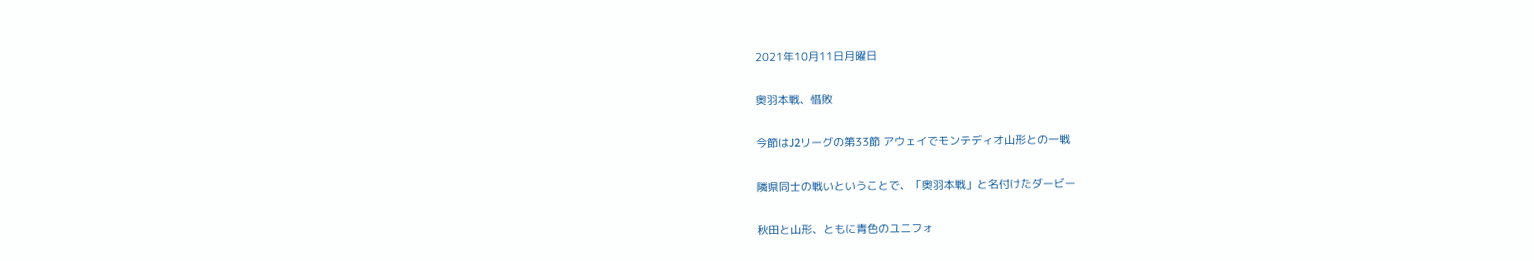2021年10月11日月曜日

奥羽本戦、惜敗

今節はJ2リーグの第33節 アウェイでモンテディオ山形との一戦

隣県同士の戦いということで、「奥羽本戦」と名付けたダービー

秋田と山形、ともに青色のユニフォ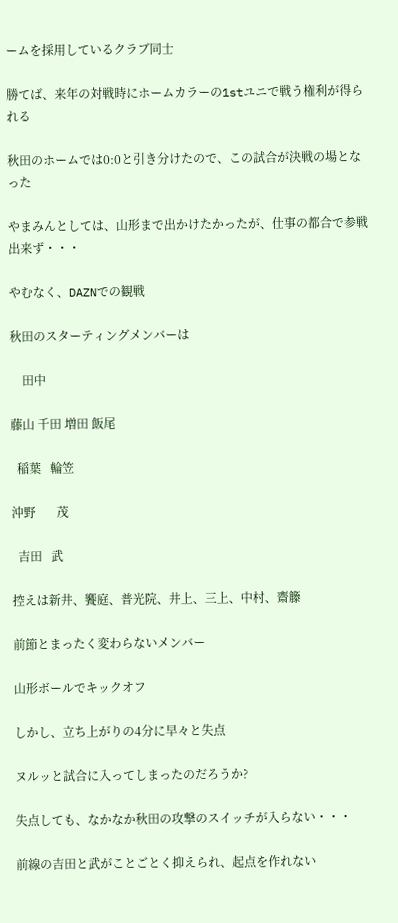ームを採用しているクラブ同士

勝てば、来年の対戦時にホームカラーの1stユニで戦う権利が得られる

秋田のホームでは0:0と引き分けたので、この試合が決戦の場となった

やまみんとしては、山形まで出かけたかったが、仕事の都合で参戦出来ず・・・

やむなく、DAZNでの観戦

秋田のスターティングメンバーは

    田中

藤山 千田 増田 飯尾

  稲葉   輪笠

沖野       茂

  吉田   武

控えは新井、饗庭、普光院、井上、三上、中村、齋籐

前節とまったく変わらないメンバー

山形ボールでキックオフ

しかし、立ち上がりの4分に早々と失点

ヌルッと試合に入ってしまったのだろうか?

失点しても、なかなか秋田の攻撃のスイッチが入らない・・・

前線の吉田と武がことごとく抑えられ、起点を作れない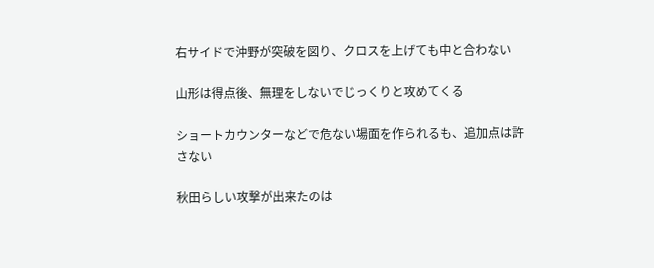右サイドで沖野が突破を図り、クロスを上げても中と合わない

山形は得点後、無理をしないでじっくりと攻めてくる

ショートカウンターなどで危ない場面を作られるも、追加点は許さない

秋田らしい攻撃が出来たのは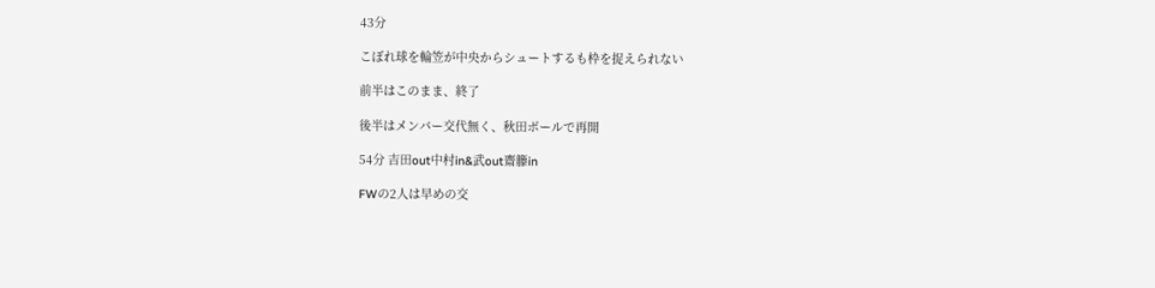43分

こぼれ球を輪笠が中央からシュートするも枠を捉えられない

前半はこのまま、終了

後半はメンバー交代無く、秋田ボールで再開

54分 吉田out中村in&武out齋籐in

FWの2人は早めの交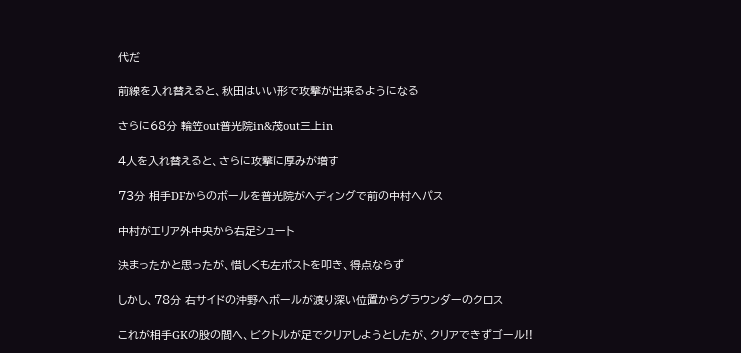代だ

前線を入れ替えると、秋田はいい形で攻撃が出来るようになる

さらに68分 輪笠out普光院in&茂out三上in

4人を入れ替えると、さらに攻撃に厚みが増す

73分 相手DFからのボールを普光院がヘディングで前の中村へパス

中村がエリア外中央から右足シュート

決まったかと思ったが、惜しくも左ポストを叩き、得点ならず

しかし、78分 右サイドの沖野へボールが渡り深い位置からグラウンダーのクロス

これが相手GKの股の間へ、ビクトルが足でクリアしようとしたが、クリアできずゴール!!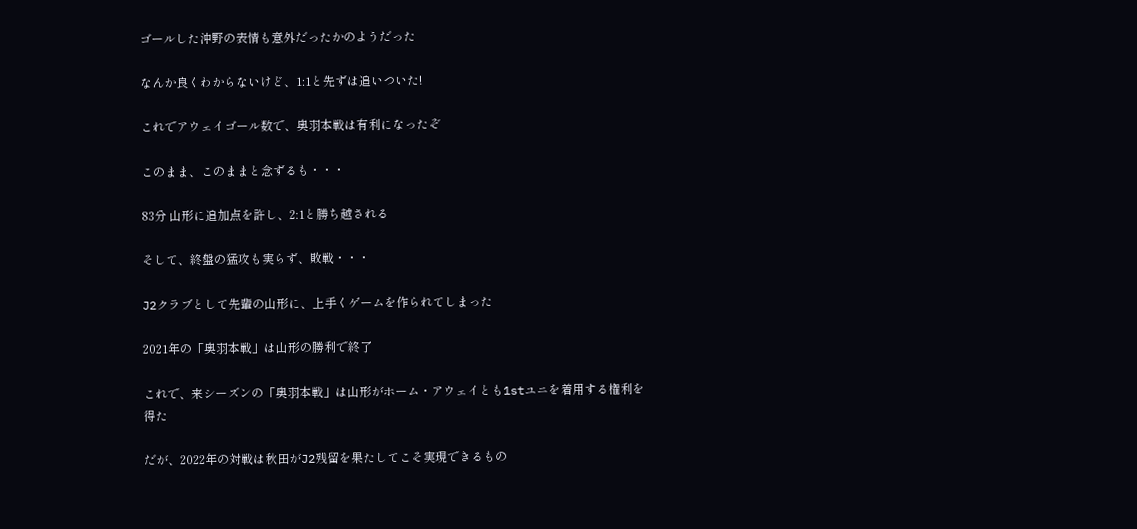ゴールした沖野の表情も意外だったかのようだった

なんか良くわからないけど、1:1と先ずは追いついた!

これでアウェイゴール数で、奥羽本戦は有利になったぞ

このまま、このままと念ずるも・・・

83分 山形に追加点を許し、2:1と勝ち越される

そして、終盤の猛攻も実らず、敗戦・・・

J2クラブとして先輩の山形に、上手くゲームを作られてしまった

2021年の「奥羽本戦」は山形の勝利で終了

これで、来シーズンの「奥羽本戦」は山形がホーム・アウェイとも1stユニを着用する権利を得た

だが、2022年の対戦は秋田がJ2残留を果たしてこそ実現できるもの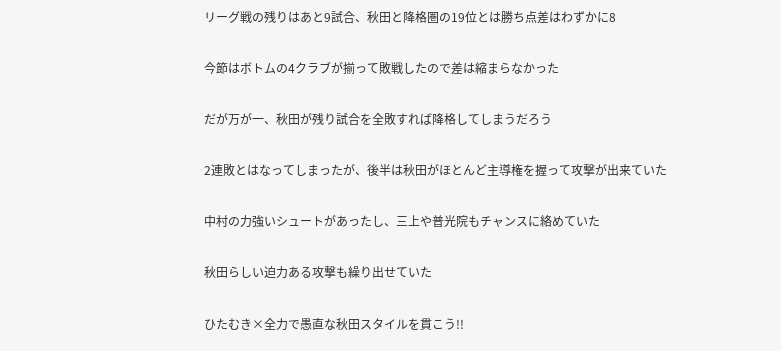リーグ戦の残りはあと9試合、秋田と降格圏の19位とは勝ち点差はわずかに8

今節はボトムの4クラブが揃って敗戦したので差は縮まらなかった

だが万が一、秋田が残り試合を全敗すれば降格してしまうだろう

2連敗とはなってしまったが、後半は秋田がほとんど主導権を握って攻撃が出来ていた

中村の力強いシュートがあったし、三上や普光院もチャンスに絡めていた

秋田らしい迫力ある攻撃も繰り出せていた

ひたむき×全力で愚直な秋田スタイルを貫こう!!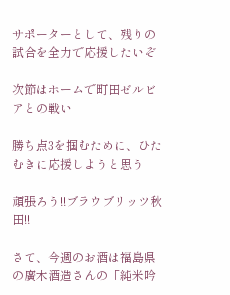サポーターとして、残りの試合を全力で応援したいぞ

次節はホームで町田ゼルビアとの戦い

勝ち点3を掴むために、ひたむきに応援しようと思う

頑張ろう!!ブラウブリッツ秋田!!

さて、今週のお酒は福島県の廣木酒造さんの「純米吟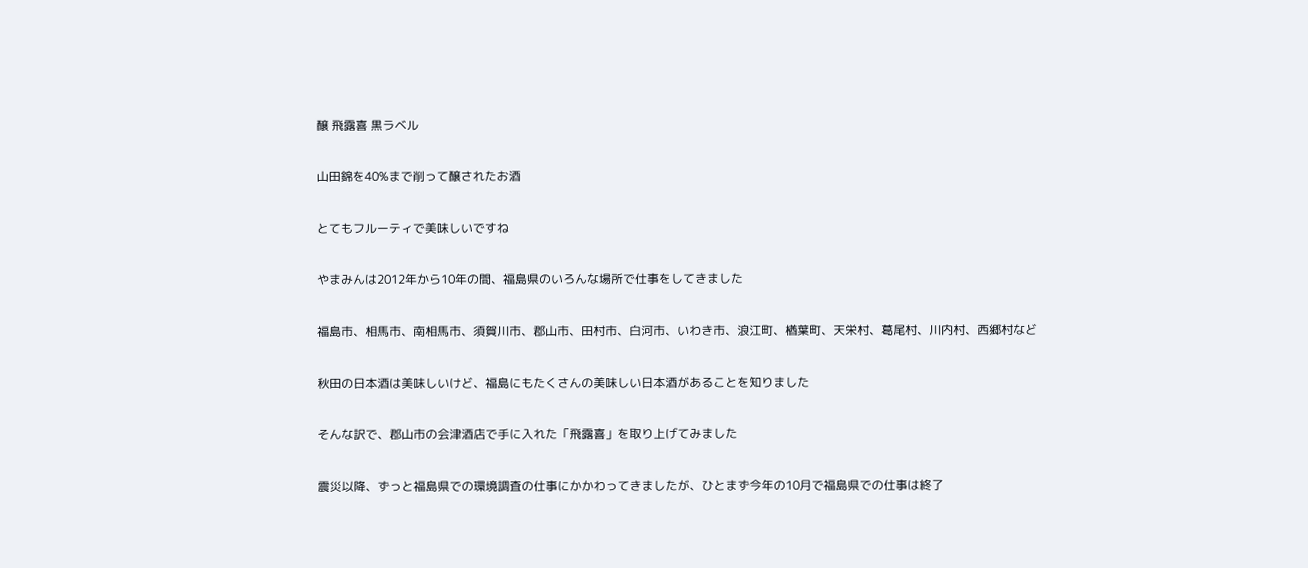醸 飛露喜 黒ラベル

山田錦を40%まで削って醸されたお酒

とてもフルーティで美味しいですね

やまみんは2012年から10年の間、福島県のいろんな場所で仕事をしてきました

福島市、相馬市、南相馬市、須賀川市、郡山市、田村市、白河市、いわき市、浪江町、楢葉町、天栄村、葛尾村、川内村、西郷村など

秋田の日本酒は美味しいけど、福島にもたくさんの美味しい日本酒があることを知りました

そんな訳で、郡山市の会津酒店で手に入れた「飛露喜」を取り上げてみました

震災以降、ずっと福島県での環境調査の仕事にかかわってきましたが、ひとまず今年の10月で福島県での仕事は終了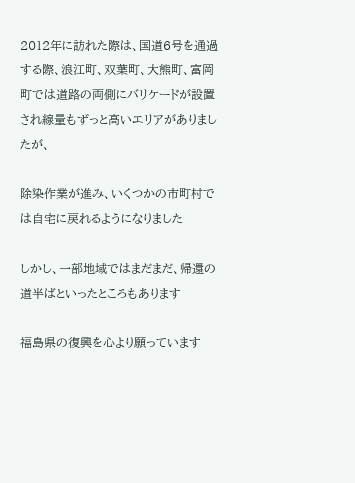2012年に訪れた際は、国道6号を通過する際、浪江町、双葉町、大熊町、富岡町では道路の両側にバリケードが設置され線量もずっと高いエリアがありましたが、

除染作業が進み、いくつかの市町村では自宅に戻れるようになりました

しかし、一部地域ではまだまだ、帰還の道半ばといったところもあります

福島県の復興を心より願っています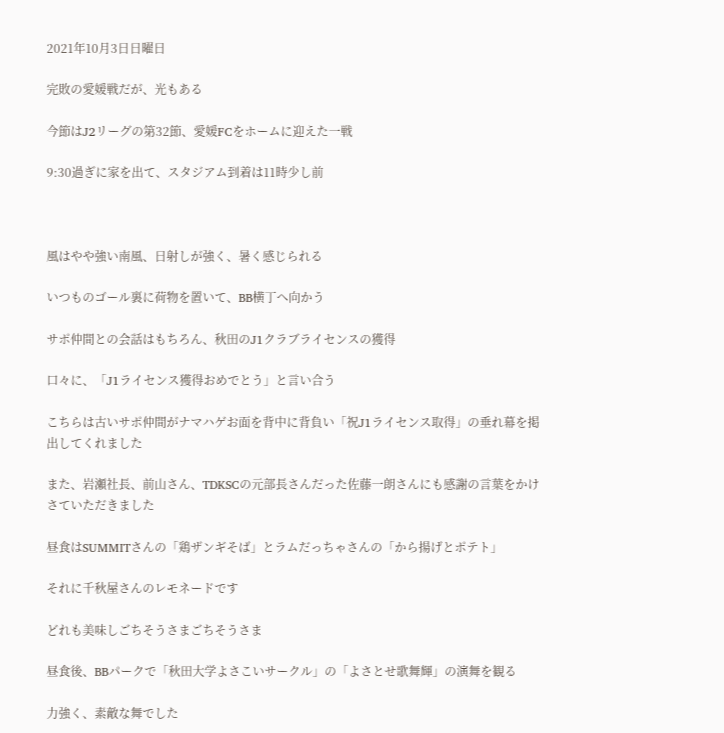2021年10月3日日曜日

完敗の愛媛戦だが、光もある

今節はJ2リーグの第32節、愛媛FCをホームに迎えた一戦

9:30過ぎに家を出て、スタジアム到着は11時少し前



風はやや強い南風、日射しが強く、暑く感じられる

いつものゴール裏に荷物を置いて、BB横丁へ向かう

サポ仲間との会話はもちろん、秋田のJ1クラブライセンスの獲得

口々に、「J1ライセンス獲得おめでとう」と言い合う

こちらは古いサポ仲間がナマハゲお面を背中に背負い「祝J1ライセンス取得」の垂れ幕を掲出してくれました

また、岩瀬社長、前山さん、TDKSCの元部長さんだった佐藤一朗さんにも感謝の言葉をかけさていただきました

昼食はSUMMITさんの「鶏ザンギそば」とラムだっちゃさんの「から揚げとポテト」

それに千秋屋さんのレモネードです

どれも美味しごちそうさまごちそうさま

昼食後、BBパークで「秋田大学よさこいサークル」の「よさとせ歌舞輝」の演舞を観る

力強く、素敵な舞でした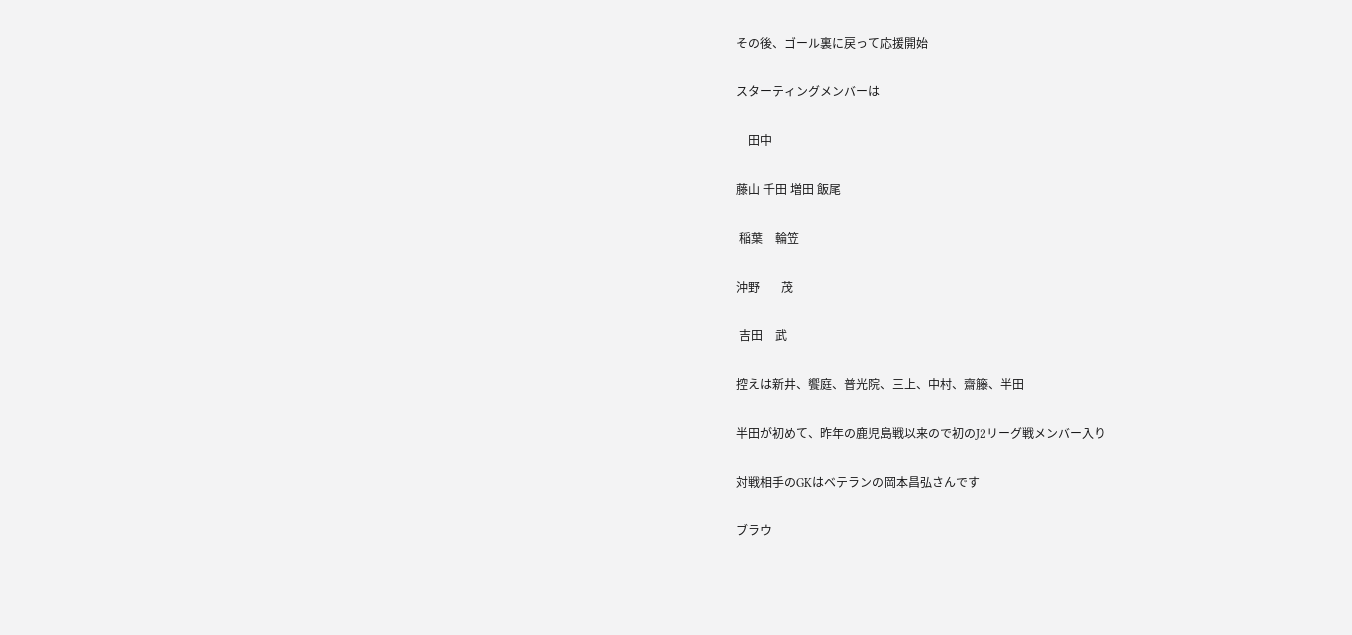その後、ゴール裏に戻って応援開始

スターティングメンバーは

    田中

藤山 千田 増田 飯尾

 稲葉    輪笠

沖野       茂

 吉田    武

控えは新井、饗庭、普光院、三上、中村、齋籐、半田

半田が初めて、昨年の鹿児島戦以来ので初のJ2リーグ戦メンバー入り

対戦相手のGKはベテランの岡本昌弘さんです

ブラウ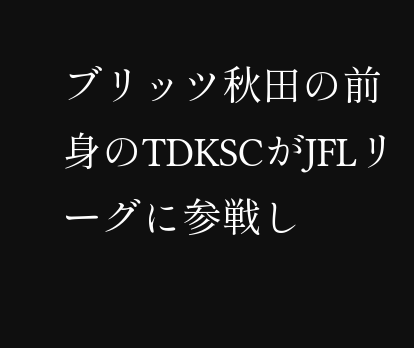ブリッツ秋田の前身のTDKSCがJFLリーグに参戦し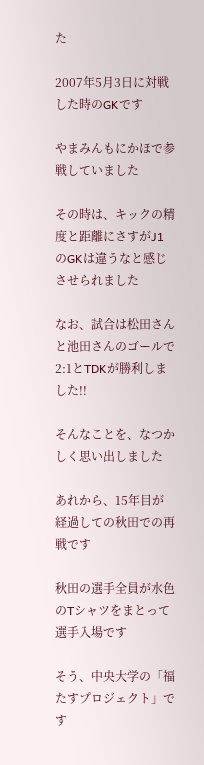た

2007年5月3日に対戦した時のGKです

やまみんもにかほで参戦していました

その時は、キックの精度と距離にさすがJ1のGKは違うなと感じさせられました

なお、試合は松田さんと池田さんのゴールで2:1とTDKが勝利しました!!

そんなことを、なつかしく思い出しました

あれから、15年目が経過しての秋田での再戦です

秋田の選手全員が水色のTシャツをまとって選手入場です

そう、中央大学の「福たすプロジェクト」です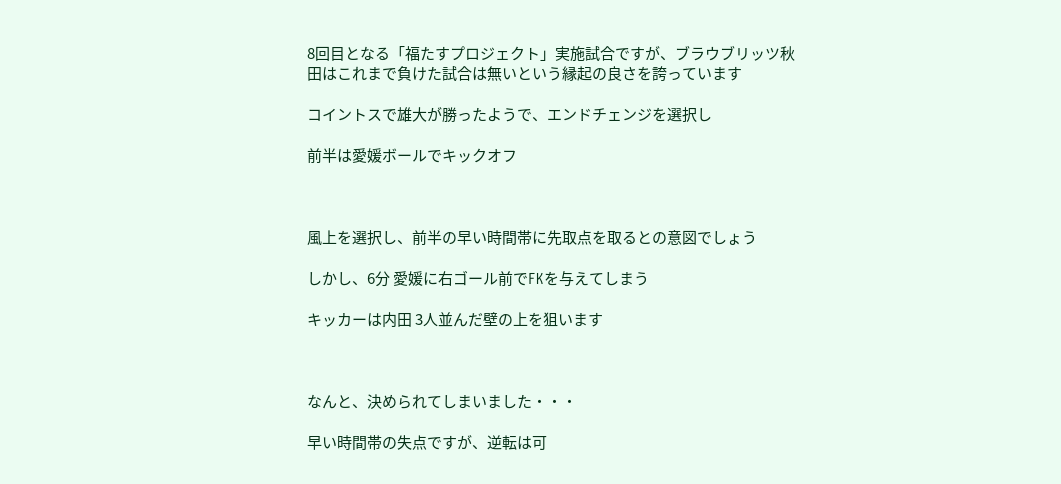8回目となる「福たすプロジェクト」実施試合ですが、ブラウブリッツ秋田はこれまで負けた試合は無いという縁起の良さを誇っています

コイントスで雄大が勝ったようで、エンドチェンジを選択し

前半は愛媛ボールでキックオフ



風上を選択し、前半の早い時間帯に先取点を取るとの意図でしょう

しかし、6分 愛媛に右ゴール前でFKを与えてしまう

キッカーは内田 3人並んだ壁の上を狙います



なんと、決められてしまいました・・・

早い時間帯の失点ですが、逆転は可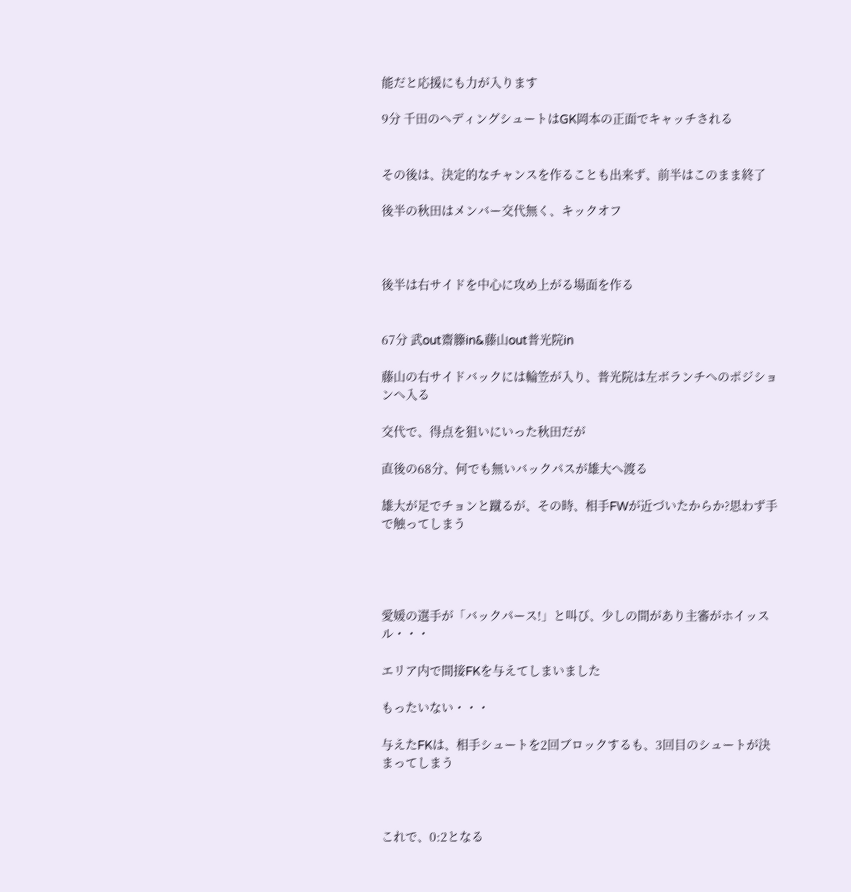能だと応援にも力が入ります

9分 千田のヘディングシュートはGK岡本の正面でキャッチされる


その後は、決定的なチャンスを作ることも出来ず、前半はこのまま終了

後半の秋田はメンバー交代無く、キックオフ



後半は右サイドを中心に攻め上がる場面を作る


67分 武out齋籐in&藤山out普光院in

藤山の右サイドバックには輪笠が入り、普光院は左ボランチへのポジションへ入る

交代で、得点を狙いにいった秋田だが

直後の68分、何でも無いバックパスが雄大へ渡る

雄大が足でチョンと蹴るが、その時、相手FWが近づいたからか?思わず手で触ってしまう




愛媛の選手が「バックパース!」と叫び、少しの間があり主審がホイッスル・・・

エリア内で間接FKを与えてしまいました

もったいない・・・

与えたFKは、相手シュートを2回ブロックするも、3回目のシュートが決まってしまう



これで、0:2となる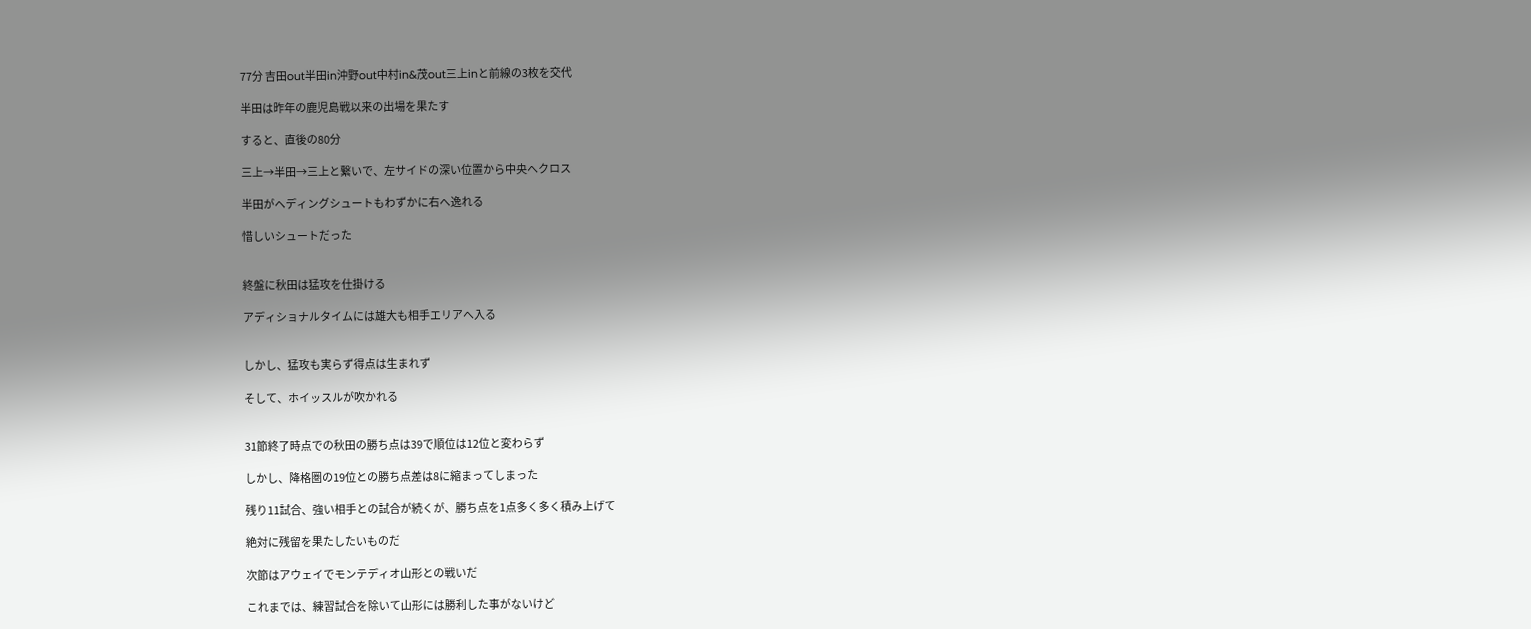77分 吉田out半田in沖野out中村in&茂out三上inと前線の3枚を交代

半田は昨年の鹿児島戦以来の出場を果たす

すると、直後の80分

三上→半田→三上と繋いで、左サイドの深い位置から中央へクロス

半田がヘディングシュートもわずかに右へ逸れる

惜しいシュートだった


終盤に秋田は猛攻を仕掛ける

アディショナルタイムには雄大も相手エリアへ入る


しかし、猛攻も実らず得点は生まれず

そして、ホイッスルが吹かれる


31節終了時点での秋田の勝ち点は39で順位は12位と変わらず

しかし、降格圏の19位との勝ち点差は8に縮まってしまった

残り11試合、強い相手との試合が続くが、勝ち点を1点多く多く積み上げて

絶対に残留を果たしたいものだ

次節はアウェイでモンテディオ山形との戦いだ

これまでは、練習試合を除いて山形には勝利した事がないけど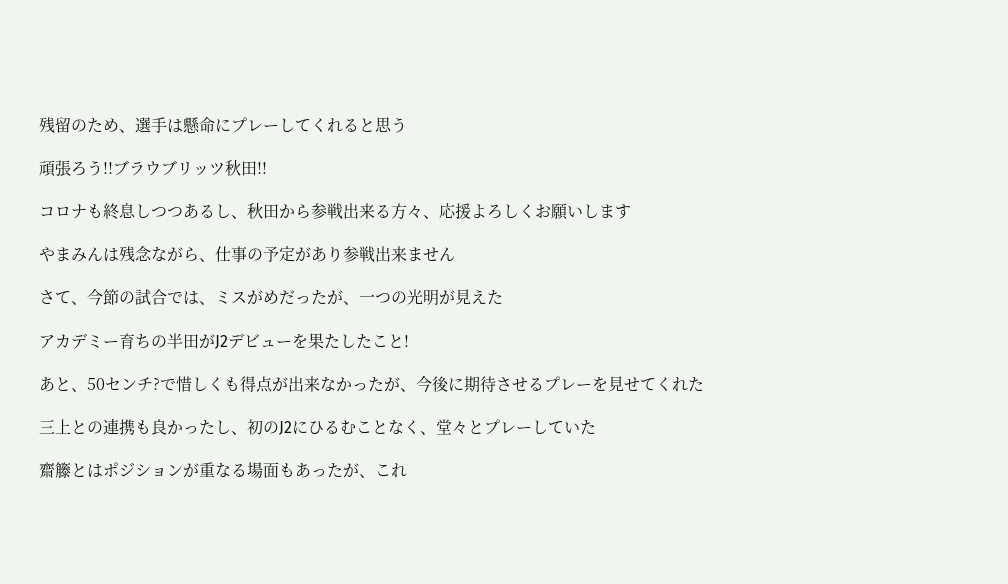残留のため、選手は懸命にプレーしてくれると思う

頑張ろう!!ブラウブリッツ秋田!!

コロナも終息しつつあるし、秋田から参戦出来る方々、応援よろしくお願いします

やまみんは残念ながら、仕事の予定があり参戦出来ません

さて、今節の試合では、ミスがめだったが、一つの光明が見えた

アカデミー育ちの半田がJ2デビューを果たしたこと!

あと、50センチ?で惜しくも得点が出来なかったが、今後に期待させるプレーを見せてくれた

三上との連携も良かったし、初のJ2にひるむことなく、堂々とプレーしていた

齋籐とはポジションが重なる場面もあったが、これ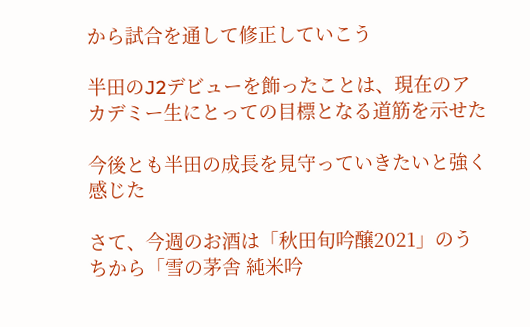から試合を通して修正していこう

半田のJ2デビューを飾ったことは、現在のアカデミー生にとっての目標となる道筋を示せた

今後とも半田の成長を見守っていきたいと強く感じた

さて、今週のお酒は「秋田旬吟醸2021」のうちから「雪の茅舎 純米吟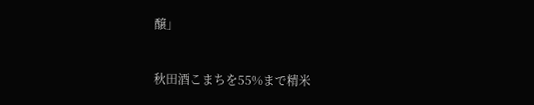醸」


秋田酒こまちを55%まで精米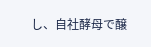し、自社酵母で醸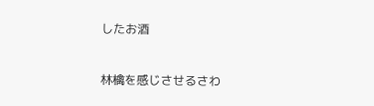したお酒

林檎を感じさせるさわ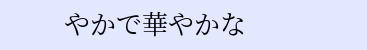やかで華やかな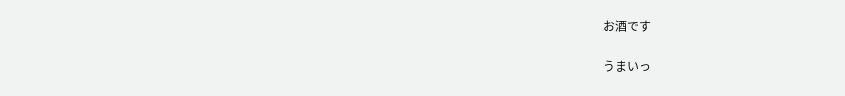お酒です

うまいっ